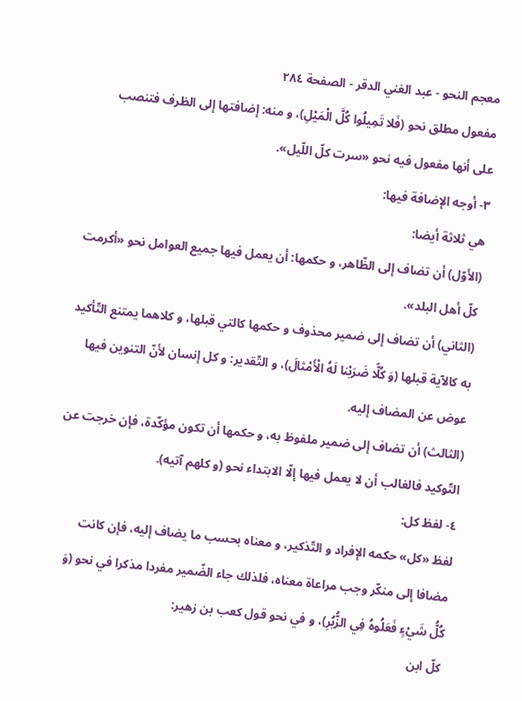معجم النحو - عبد الغني الدقر - الصفحة ٢٨٤
مفعول مطلق نحو (فَلا تَمِيلُوا كُلَّ الْمَيْلِ)، و منه: إضافتها إلى الظرف فتنصب على أنها مفعول فيه نحو «سرت كلّ اللّيل».
٣- أوجه الإضافة فيها:
هي ثلاثة أيضا:
(الأوّل) أن تضاف إلى الظّاهر، و حكمها: أن يعمل فيها جميع العوامل نحو «أكرمت كلّ أهل البلد».
(الثاني) أن تضاف إلى ضمير محذوف و حكمها كالتي قبلها، و كلاهما يمتنع التّأكيد به كالآية قبلها (وَ كُلًّا ضَرَبْنا لَهُ الْأَمْثالَ)، و التّقدير: و كل إنسان لأنّ التنوين فيها عوض عن المضاف إليه.
(الثالث) أن تضاف إلى ضمير ملفوظ به، و حكمها أن تكون مؤكّدة، فإن خرجت عن التّوكيد فالغالب أن لا يعمل فيها إلّا الابتداء نحو (و كلهم آتيه).
٤- لفظ كل:
لفظ «كل» حكمه الإفراد و التّذكير، و معناه بحسب ما يضاف إليه، فإن كانت مضافا إلى منكّر وجب مراعاة معناه، فلذلك جاء الضّمير مفردا مذكرا في نحو (وَ كُلُّ شَيْءٍ فَعَلُوهُ فِي الزُّبُرِ)، و في نحو قول كعب بن زهير:
كلّ ابن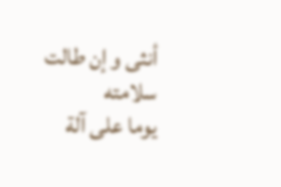أنثى و إن طالت سلامته
يوما على آلة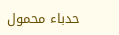حدباء محمول